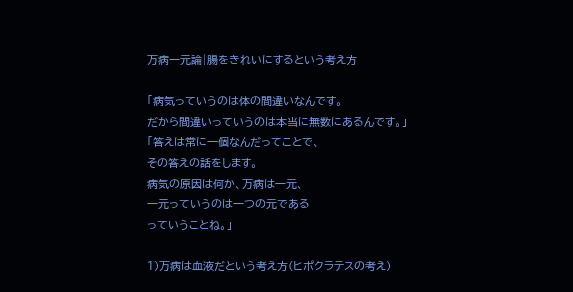万病一元論|腸をきれいにするという考え方

「病気っていうのは体の間違いなんです。
だから間違いっていうのは本当に無数にあるんです。」
「答えは常に一個なんだってことで、
その答えの話をします。
病気の原因は何か、万病は一元、
一元っていうのは一つの元である
っていうことね。」

1)万病は血液だという考え方(ヒポクラテスの考え)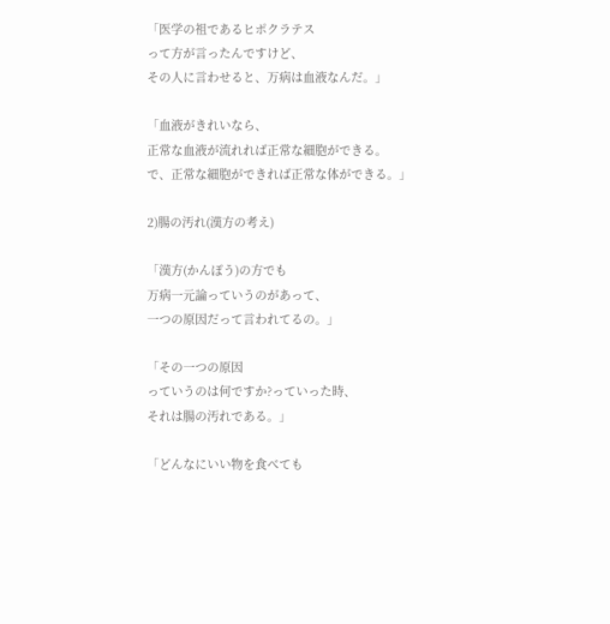「医学の祖であるヒポクラテス
って方が言ったんですけど、
その人に言わせると、万病は血液なんだ。」

「血液がきれいなら、
正常な血液が流れれば正常な細胞ができる。
で、正常な細胞ができれば正常な体ができる。」

2)腸の汚れ(漢方の考え)

「漢方(かんぽう)の方でも
万病一元論っていうのがあって、
一つの原因だって言われてるの。」

「その一つの原因
っていうのは何ですか?っていった時、
それは腸の汚れである。」

「どんなにいい物を食べても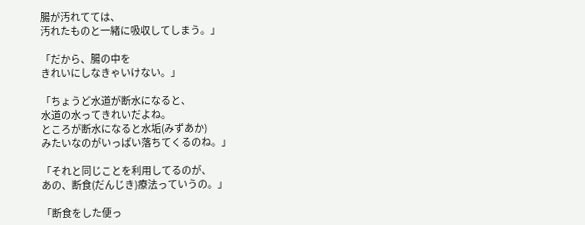腸が汚れてては、
汚れたものと一緒に吸収してしまう。」

「だから、腸の中を
きれいにしなきゃいけない。」

「ちょうど水道が断水になると、
水道の水ってきれいだよね。
ところが断水になると水垢(みずあか)
みたいなのがいっぱい落ちてくるのね。」

「それと同じことを利用してるのが、
あの、断食(だんじき)療法っていうの。」

「断食をした便っ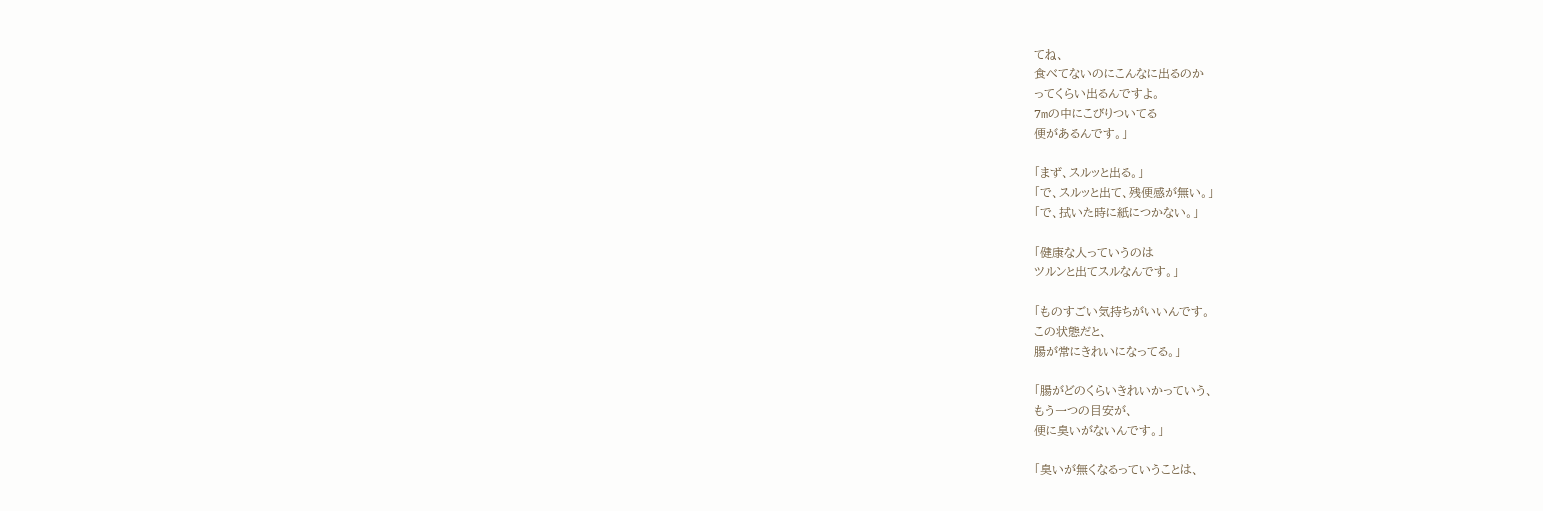てね、
食べてないのにこんなに出るのか
ってくらい出るんですよ。
7mの中にこびりついてる
便があるんです。」

「まず、スルッと出る。」
「で、スルッと出て、残便感が無い。」
「で、拭いた時に紙につかない。」

「健康な人っていうのは
ツルンと出てスルなんです。」

「ものすごい気持ちがいいんです。
この状態だと、
腸が常にきれいになってる。」

「腸がどのくらいきれいかっていう、
もう一つの目安が、
便に臭いがないんです。」

「臭いが無くなるっていうことは、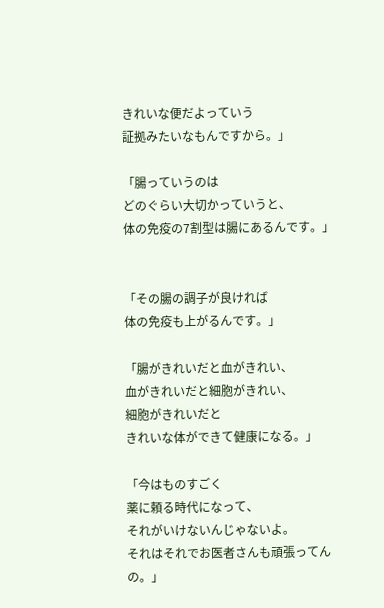きれいな便だよっていう
証拠みたいなもんですから。」

「腸っていうのは
どのぐらい大切かっていうと、
体の免疫の7割型は腸にあるんです。」


「その腸の調子が良ければ
体の免疫も上がるんです。」

「腸がきれいだと血がきれい、
血がきれいだと細胞がきれい、
細胞がきれいだと
きれいな体ができて健康になる。」

「今はものすごく
薬に頼る時代になって、
それがいけないんじゃないよ。
それはそれでお医者さんも頑張ってんの。」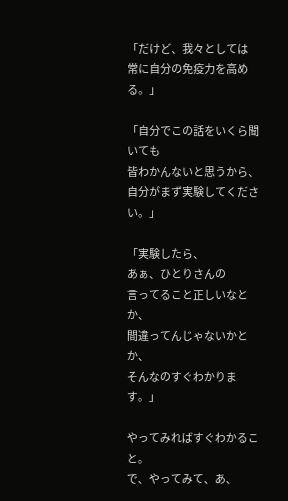「だけど、我々としては
常に自分の免疫力を高める。」

「自分でこの話をいくら聞いても
皆わかんないと思うから、
自分がまず実験してください。」

「実験したら、
あぁ、ひとりさんの
言ってること正しいなとか、
間違ってんじゃないかとか、
そんなのすぐわかります。」

やってみればすぐわかること。
で、やってみて、あ、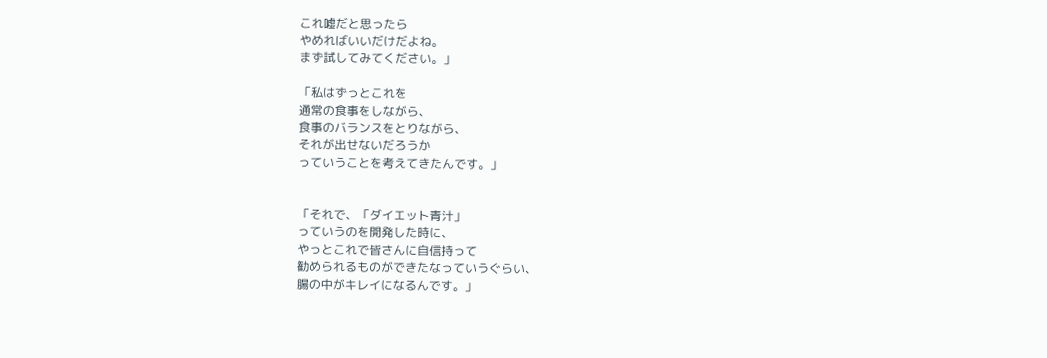これ嘘だと思ったら
やめればいいだけだよね。
まず試してみてください。」

「私はずっとこれを
通常の食事をしながら、
食事のバランスをとりながら、
それが出せないだろうか
っていうことを考えてきたんです。」


「それで、「ダイエット青汁」
っていうのを開発した時に、
やっとこれで皆さんに自信持って
勧められるものができたなっていうぐらい、
腸の中がキレイになるんです。」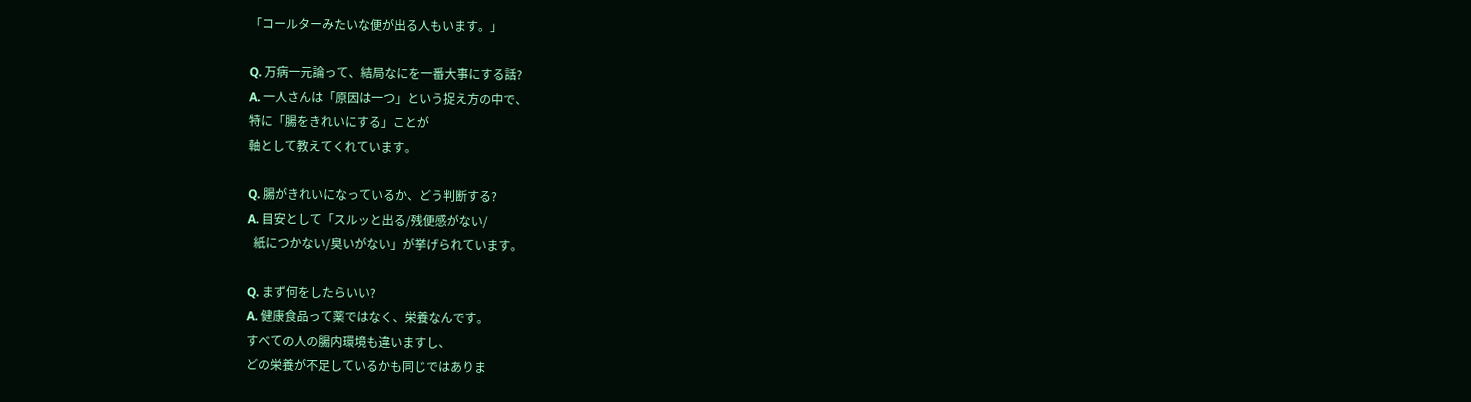「コールターみたいな便が出る人もいます。」

Q. 万病一元論って、結局なにを一番大事にする話?
A. 一人さんは「原因は一つ」という捉え方の中で、
特に「腸をきれいにする」ことが
軸として教えてくれています。

Q. 腸がきれいになっているか、どう判断する?
A. 目安として「スルッと出る/残便感がない/
  紙につかない/臭いがない」が挙げられています。

Q. まず何をしたらいい?
A. 健康食品って薬ではなく、栄養なんです。
すべての人の腸内環境も違いますし、
どの栄養が不足しているかも同じではありま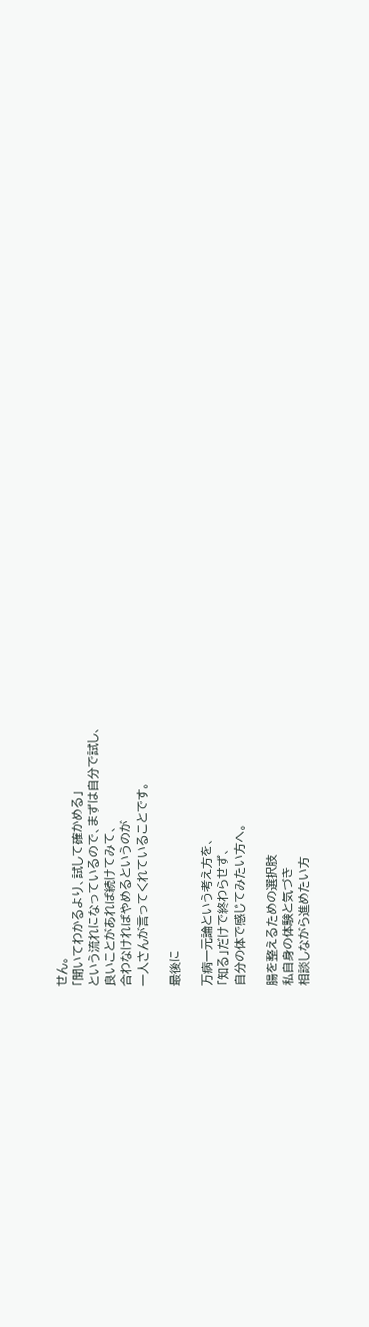せん。
「聞いてわかるより、試して確かめる」
という流れになっているので、まずは自分で試し、
良いことがあれば続けてみて、
合わなければやめるというのが
一人さんが言ってくれていることです。

最後に

万病一元論という考え方を、
「知る」だけで終わらせず、
自分の体で感じてみたい方へ。

腸を整えるための選択肢
私自身の体験と気づき
相談しながら進めたい方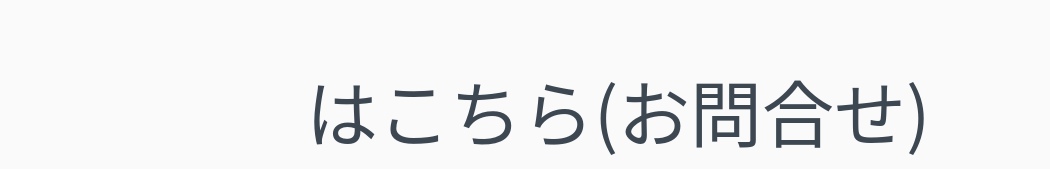はこちら(お問合せ)